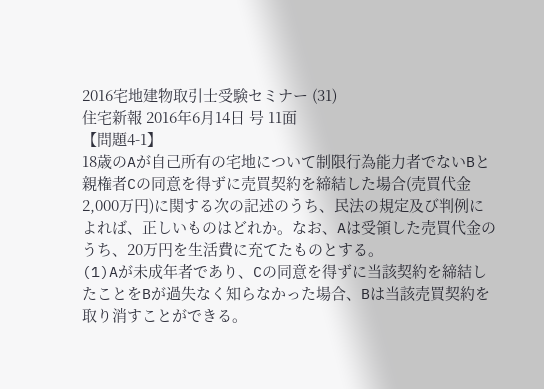2016宅地建物取引士受験セミナー (31)
住宅新報 2016年6月14日 号 11面
【問題4-1】
18歳のAが自己所有の宅地について制限行為能力者でないBと親権者Cの同意を得ずに売買契約を締結した場合(売買代金2,000万円)に関する次の記述のうち、民法の規定及び判例によれば、正しいものはどれか。なお、Aは受領した売買代金のうち、20万円を生活費に充てたものとする。
(1)Aが未成年者であり、Cの同意を得ずに当該契約を締結したことをBが過失なく知らなかった場合、Bは当該売買契約を取り消すことができる。